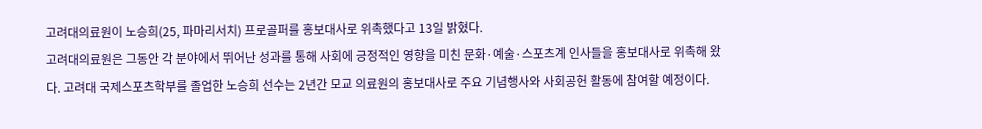고려대의료원이 노승희(25, 파마리서치) 프로골퍼를 홍보대사로 위촉했다고 13일 밝혔다.
고려대의료원은 그동안 각 분야에서 뛰어난 성과를 통해 사회에 긍정적인 영향을 미친 문화·예술·스포츠계 인사들을 홍보대사로 위촉해 왔다. 고려대 국제스포츠학부를 졸업한 노승희 선수는 2년간 모교 의료원의 홍보대사로 주요 기념행사와 사회공헌 활동에 참여할 예정이다.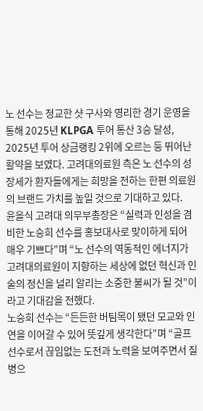노 선수는 정교한 샷 구사와 영리한 경기 운영을 통해 2025년 KLPGA 투어 통산 3승 달성, 2025년 투어 상금랭킹 2위에 오르는 등 뛰어난 활약을 보였다. 고려대의료원 측은 노 선수의 성장세가 환자들에게는 희망을 전하는 한편 의료원의 브랜드 가치를 높일 것으로 기대하고 있다.
윤을식 고려대 의무부총장은 “실력과 인성을 겸비한 노승희 선수를 홍보대사로 맞이하게 되어 매우 기쁘다”며 “노 선수의 역동적인 에너지가 고려대의료원이 지향하는 세상에 없던 혁신과 인술의 정신을 널리 알리는 소중한 불씨가 될 것”이라고 기대감을 전했다.
노승희 선수는 “든든한 버팀목이 됐던 모교와 인연을 이어갈 수 있어 뜻깊게 생각한다”며 “골프선수로서 끊임없는 도전과 노력을 보여주면서 질병으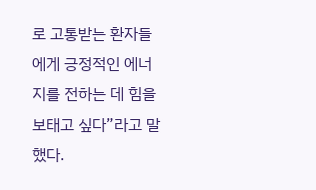로 고통받는 환자들에게 긍정적인 에너지를 전하는 데 힘을 보태고 싶다”라고 말했다.